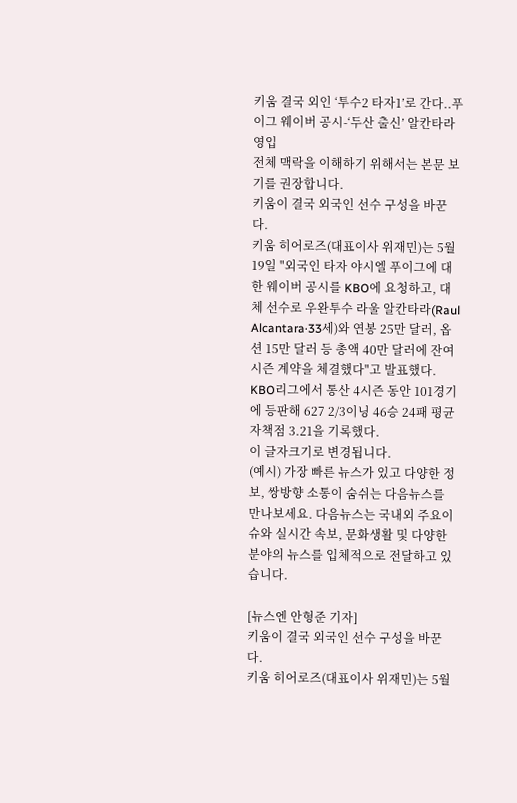키움 결국 외인 ‘투수2 타자1’로 간다..푸이그 웨이버 공시-‘두산 출신’ 알칸타라 영입
전체 맥락을 이해하기 위해서는 본문 보기를 권장합니다.
키움이 결국 외국인 선수 구성을 바꾼다.
키움 히어로즈(대표이사 위재민)는 5월 19일 "외국인 타자 야시엘 푸이그에 대한 웨이버 공시를 KBO에 요청하고, 대체 선수로 우완투수 라울 알칸타라(Raul Alcantara·33세)와 연봉 25만 달러, 옵션 15만 달러 등 총액 40만 달러에 잔여 시즌 계약을 체결했다"고 발표했다.
KBO리그에서 통산 4시즌 동안 101경기에 등판해 627 2/3이닝 46승 24패 평균자책점 3.21을 기록했다.
이 글자크기로 변경됩니다.
(예시) 가장 빠른 뉴스가 있고 다양한 정보, 쌍방향 소통이 숨쉬는 다음뉴스를 만나보세요. 다음뉴스는 국내외 주요이슈와 실시간 속보, 문화생활 및 다양한 분야의 뉴스를 입체적으로 전달하고 있습니다.

[뉴스엔 안형준 기자]
키움이 결국 외국인 선수 구성을 바꾼다.
키움 히어로즈(대표이사 위재민)는 5월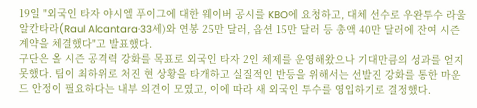19일 "외국인 타자 야시엘 푸이그에 대한 웨이버 공시를 KBO에 요청하고, 대체 선수로 우완투수 라울 알칸타라(Raul Alcantara·33세)와 연봉 25만 달러, 옵션 15만 달러 등 총액 40만 달러에 잔여 시즌 계약을 체결했다"고 발표했다.
구단은 올 시즌 공격력 강화를 목표로 외국인 타자 2인 체제를 운영해왔으나 기대만큼의 성과를 얻지 못했다. 팀이 최하위로 처진 현 상황을 타개하고 실질적인 반등을 위해서는 선발진 강화를 통한 마운드 안정이 필요하다는 내부 의견이 모였고, 이에 따라 새 외국인 투수를 영입하기로 결정했다.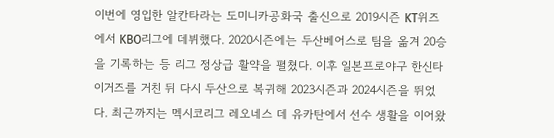이번에 영입한 알칸타라는 도미니카공화국 출신으로 2019시즌 KT위즈에서 KBO리그에 데뷔했다. 2020시즌에는 두산베어스로 팀을 옮겨 20승을 기록하는 등 리그 정상급 활약을 펼쳤다. 이후 일본프로야구 한신타이거즈를 거친 뒤 다시 두산으로 복귀해 2023시즌과 2024시즌을 뛰었다. 최근까지는 멕시코리그 레오네스 데 유카탄에서 선수 생활을 이어왔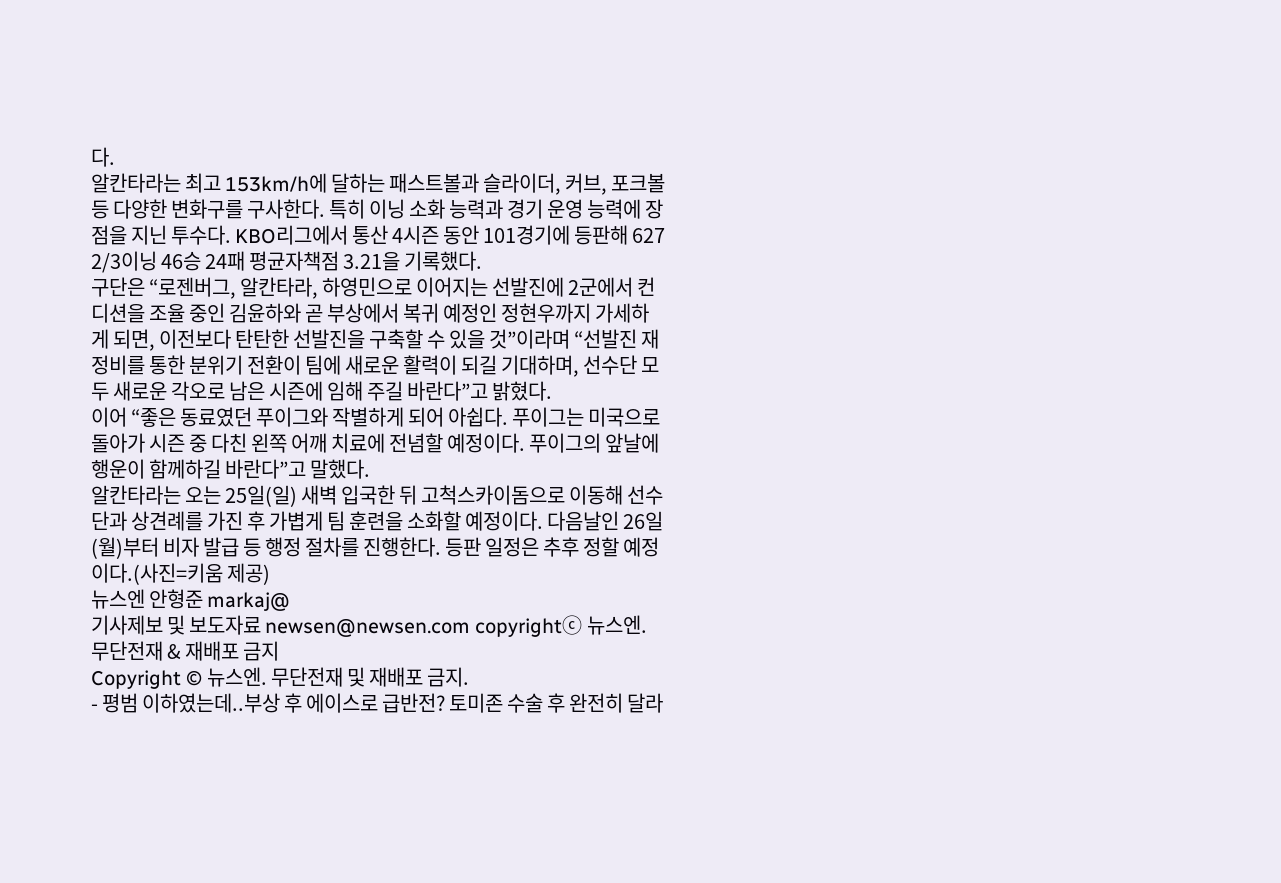다.
알칸타라는 최고 153km/h에 달하는 패스트볼과 슬라이더, 커브, 포크볼 등 다양한 변화구를 구사한다. 특히 이닝 소화 능력과 경기 운영 능력에 장점을 지닌 투수다. KBO리그에서 통산 4시즌 동안 101경기에 등판해 627 2/3이닝 46승 24패 평균자책점 3.21을 기록했다.
구단은 “로젠버그, 알칸타라, 하영민으로 이어지는 선발진에 2군에서 컨디션을 조율 중인 김윤하와 곧 부상에서 복귀 예정인 정현우까지 가세하게 되면, 이전보다 탄탄한 선발진을 구축할 수 있을 것”이라며 “선발진 재정비를 통한 분위기 전환이 팀에 새로운 활력이 되길 기대하며, 선수단 모두 새로운 각오로 남은 시즌에 임해 주길 바란다”고 밝혔다.
이어 “좋은 동료였던 푸이그와 작별하게 되어 아쉽다. 푸이그는 미국으로 돌아가 시즌 중 다친 왼쪽 어깨 치료에 전념할 예정이다. 푸이그의 앞날에 행운이 함께하길 바란다”고 말했다.
알칸타라는 오는 25일(일) 새벽 입국한 뒤 고척스카이돔으로 이동해 선수단과 상견례를 가진 후 가볍게 팀 훈련을 소화할 예정이다. 다음날인 26일(월)부터 비자 발급 등 행정 절차를 진행한다. 등판 일정은 추후 정할 예정이다.(사진=키움 제공)
뉴스엔 안형준 markaj@
기사제보 및 보도자료 newsen@newsen.com copyrightⓒ 뉴스엔. 무단전재 & 재배포 금지
Copyright © 뉴스엔. 무단전재 및 재배포 금지.
- 평범 이하였는데..부상 후 에이스로 급반전? 토미존 수술 후 완전히 달라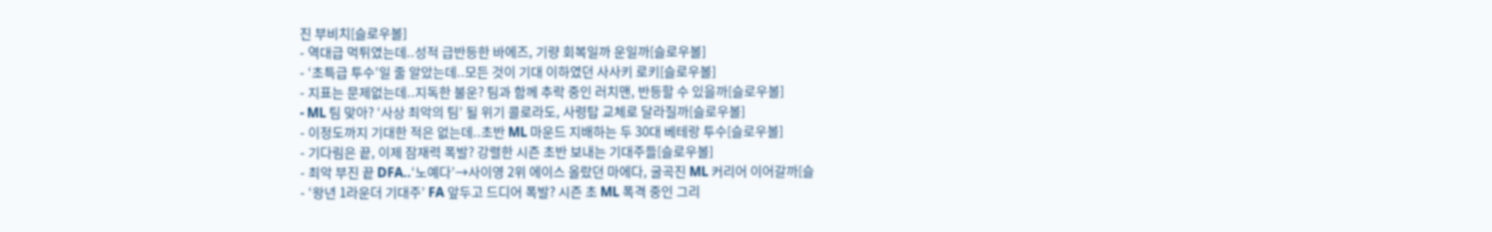진 부비치[슬로우볼]
- 역대급 먹튀였는데..성적 급반등한 바에즈, 기량 회복일까 운일까[슬로우볼]
- ‘초특급 투수’일 줄 알았는데..모든 것이 기대 이하였던 사사키 로키[슬로우볼]
- 지표는 문제없는데..지독한 불운? 팀과 함께 추락 중인 러치맨, 반등할 수 있을까[슬로우볼]
- ML 팀 맞아? ‘사상 최악의 팀’ 될 위기 콜로라도, 사령탑 교체로 달라질까[슬로우볼]
- 이정도까지 기대한 적은 없는데..초반 ML 마운드 지배하는 두 30대 베테랑 투수[슬로우볼]
- 기다림은 끝, 이제 잠재력 폭발? 강렬한 시즌 초반 보내는 기대주들[슬로우볼]
- 최악 부진 끝 DFA..‘노예다’→사이영 2위 에이스 올랐던 마에다, 굴곡진 ML 커리어 이어갈까[슬
- ‘왕년 1라운더 기대주’ FA 앞두고 드디어 폭발? 시즌 초 ML 폭격 중인 그리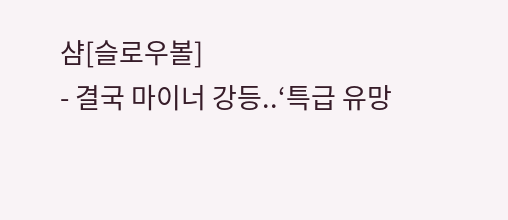샴[슬로우볼]
- 결국 마이너 강등..‘특급 유망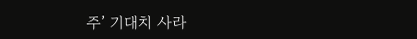주’ 기대치 사라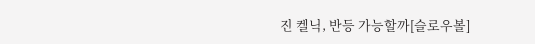진 켈닉, 반등 가능할까[슬로우볼]